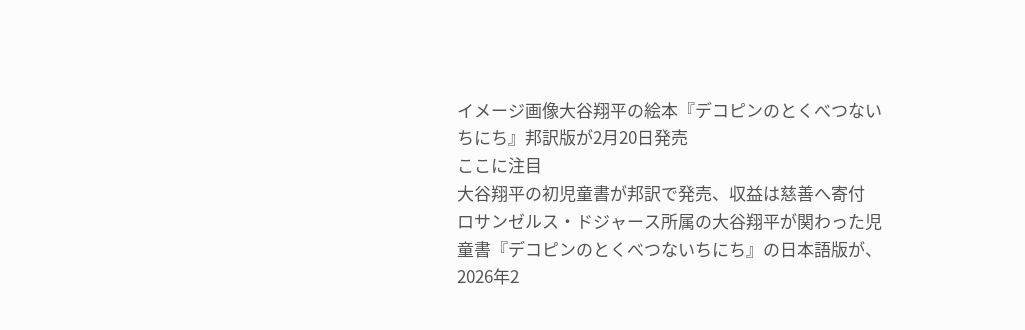イメージ画像大谷翔平の絵本『デコピンのとくべつないちにち』邦訳版が2月20日発売
ここに注目
大谷翔平の初児童書が邦訳で発売、収益は慈善へ寄付
ロサンゼルス・ドジャース所属の大谷翔平が関わった児童書『デコピンのとくべつないちにち』の日本語版が、2026年2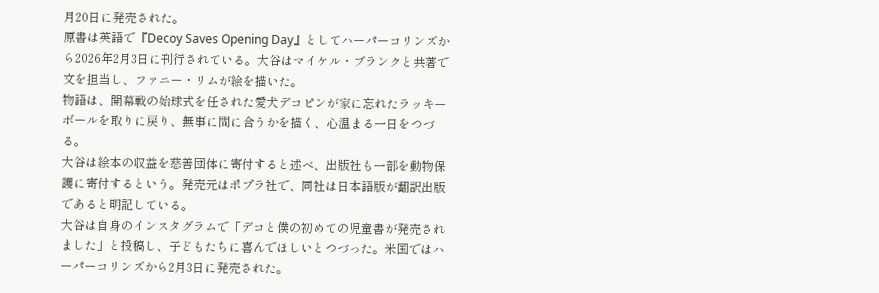月20日に発売された。
原書は英語で『Decoy Saves Opening Day』としてハーパーコリンズから2026年2月3日に刊行されている。大谷はマイケル・ブランクと共著で文を担当し、ファニー・リムが絵を描いた。
物語は、開幕戦の始球式を任された愛犬デコピンが家に忘れたラッキーボールを取りに戻り、無事に間に合うかを描く、心温まる一日をつづる。
大谷は絵本の収益を慈善団体に寄付すると述べ、出版社も一部を動物保護に寄付するという。発売元はポプラ社で、同社は日本語版が翻訳出版であると明記している。
大谷は自身のインスタグラムで「デコと僕の初めての児童書が発売されました」と投稿し、子どもたちに喜んでほしいとつづった。米国ではハーパーコリンズから2月3日に発売された。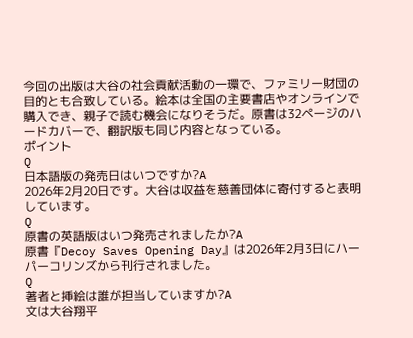今回の出版は大谷の社会貢献活動の一環で、ファミリー財団の目的とも合致している。絵本は全国の主要書店やオンラインで購入でき、親子で読む機会になりそうだ。原書は32ページのハードカバーで、翻訳版も同じ内容となっている。
ポイント
Q
日本語版の発売日はいつですか?A
2026年2月20日です。大谷は収益を慈善団体に寄付すると表明しています。
Q
原書の英語版はいつ発売されましたか?A
原書『Decoy Saves Opening Day』は2026年2月3日にハーパーコリンズから刊行されました。
Q
著者と挿絵は誰が担当していますか?A
文は大谷翔平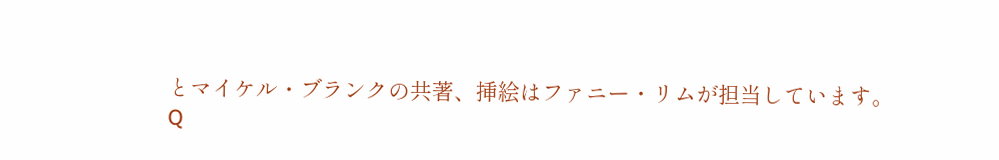とマイケル・ブランクの共著、挿絵はファニー・リムが担当しています。
Q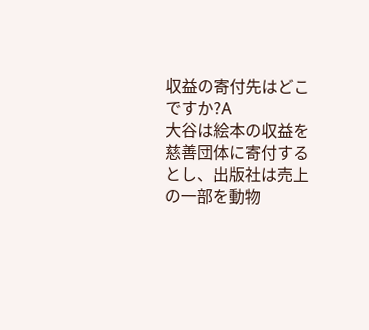収益の寄付先はどこですか?A
大谷は絵本の収益を慈善団体に寄付するとし、出版社は売上の一部を動物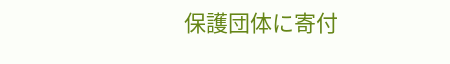保護団体に寄付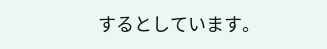するとしています。